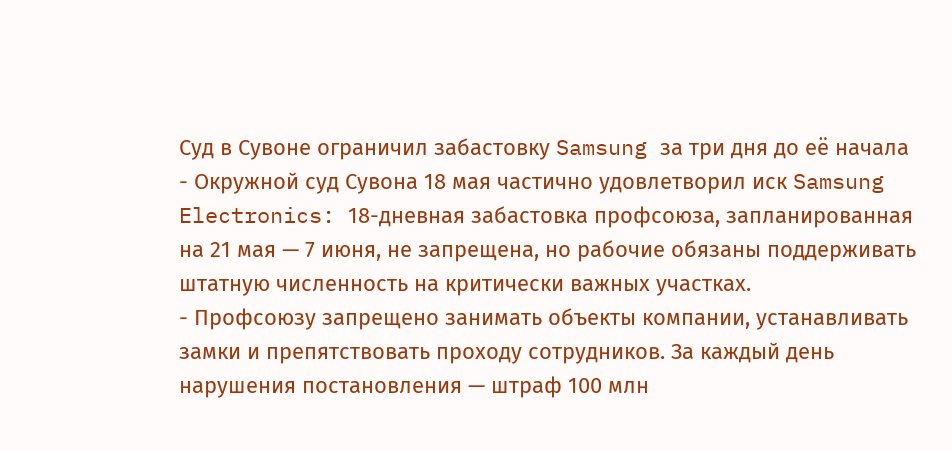Суд в Сувоне ограничил забастовку Samsung за три дня до её начала
- Окружной суд Сувона 18 мая частично удовлетворил иск Samsung Electronics: 18-дневная забастовка профсоюза, запланированная на 21 мая — 7 июня, не запрещена, но рабочие обязаны поддерживать штатную численность на критически важных участках.
- Профсоюзу запрещено занимать объекты компании, устанавливать замки и препятствовать проходу сотрудников. За каждый день нарушения постановления — штраф 100 млн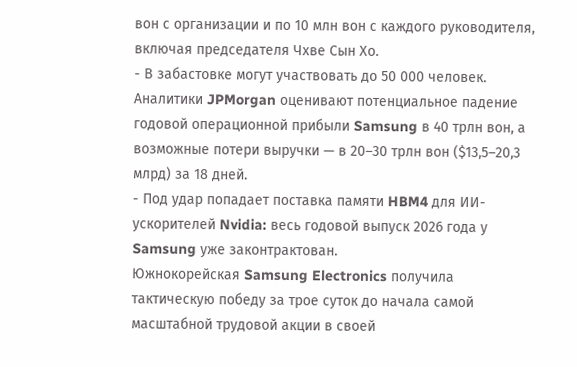вон с организации и по 10 млн вон с каждого руководителя, включая председателя Чхве Сын Хо.
- В забастовке могут участвовать до 50 000 человек. Аналитики JPMorgan оценивают потенциальное падение годовой операционной прибыли Samsung в 40 трлн вон, а возможные потери выручки — в 20–30 трлн вон ($13,5–20,3 млрд) за 18 дней.
- Под удар попадает поставка памяти HBM4 для ИИ-ускорителей Nvidia: весь годовой выпуск 2026 года у Samsung уже законтрактован.
Южнокорейская Samsung Electronics получила тактическую победу за трое суток до начала самой масштабной трудовой акции в своей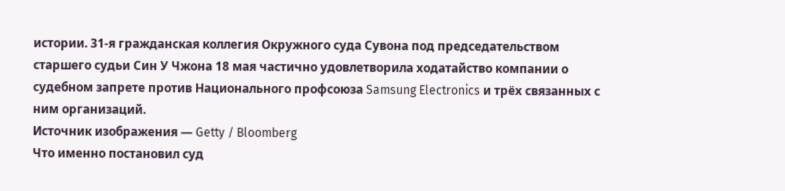истории. 31-я гражданская коллегия Окружного суда Сувона под председательством старшего судьи Син У Чжона 18 мая частично удовлетворила ходатайство компании о судебном запрете против Национального профсоюза Samsung Electronics и трёх связанных с ним организаций.
Источник изображения — Getty / Bloomberg
Что именно постановил суд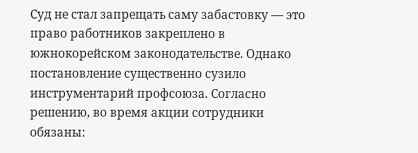Суд не стал запрещать саму забастовку — это право работников закреплено в южнокорейском законодательстве. Однако постановление существенно сузило инструментарий профсоюза. Согласно решению, во время акции сотрудники обязаны: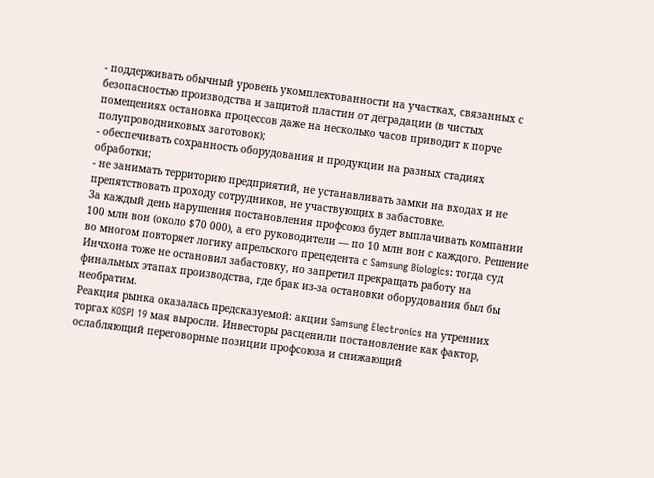- поддерживать обычный уровень укомплектованности на участках, связанных с безопасностью производства и защитой пластин от деградации (в чистых помещениях остановка процессов даже на несколько часов приводит к порче полупроводниковых заготовок);
- обеспечивать сохранность оборудования и продукции на разных стадиях обработки;
- не занимать территорию предприятий, не устанавливать замки на входах и не препятствовать проходу сотрудников, не участвующих в забастовке.
За каждый день нарушения постановления профсоюз будет выплачивать компании 100 млн вон (около $70 000), а его руководители — по 10 млн вон с каждого. Решение во многом повторяет логику апрельского прецедента с Samsung Biologics: тогда суд Инчхона тоже не остановил забастовку, но запретил прекращать работу на финальных этапах производства, где брак из-за остановки оборудования был бы необратим.
Реакция рынка оказалась предсказуемой: акции Samsung Electronics на утренних торгах KOSPI 19 мая выросли. Инвесторы расценили постановление как фактор, ослабляющий переговорные позиции профсоюза и снижающий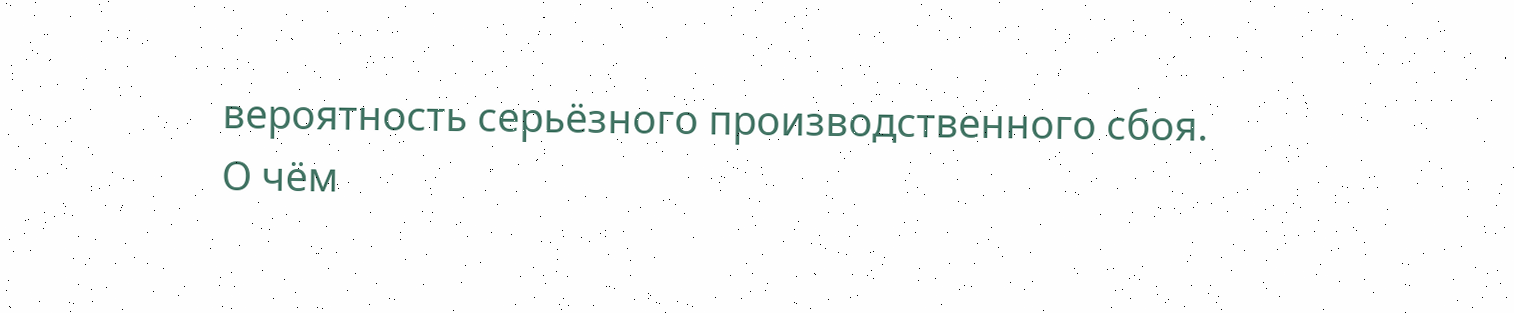вероятность серьёзного производственного сбоя.
О чём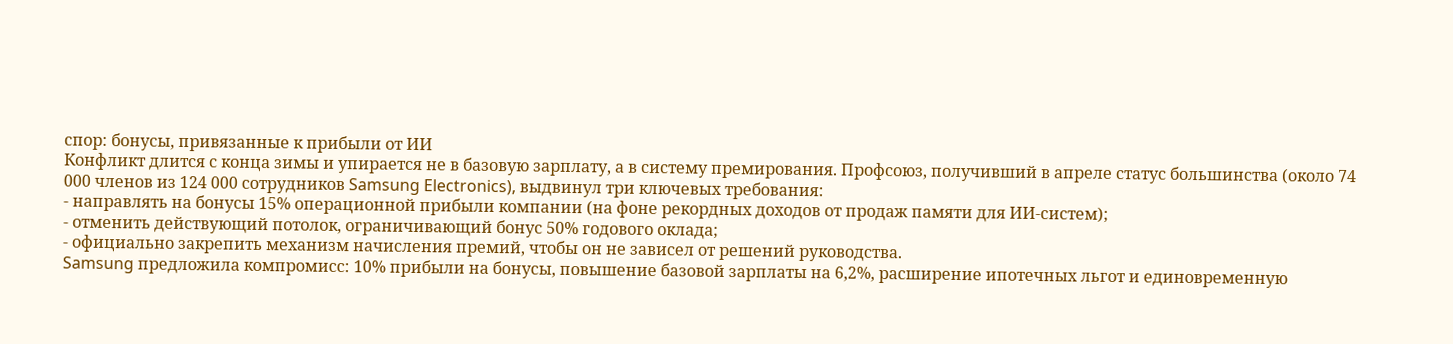спор: бонусы, привязанные к прибыли от ИИ
Конфликт длится с конца зимы и упирается не в базовую зарплату, а в систему премирования. Профсоюз, получивший в апреле статус большинства (около 74 000 членов из 124 000 сотрудников Samsung Electronics), выдвинул три ключевых требования:
- направлять на бонусы 15% операционной прибыли компании (на фоне рекордных доходов от продаж памяти для ИИ-систем);
- отменить действующий потолок, ограничивающий бонус 50% годового оклада;
- официально закрепить механизм начисления премий, чтобы он не зависел от решений руководства.
Samsung предложила компромисс: 10% прибыли на бонусы, повышение базовой зарплаты на 6,2%, расширение ипотечных льгот и единовременную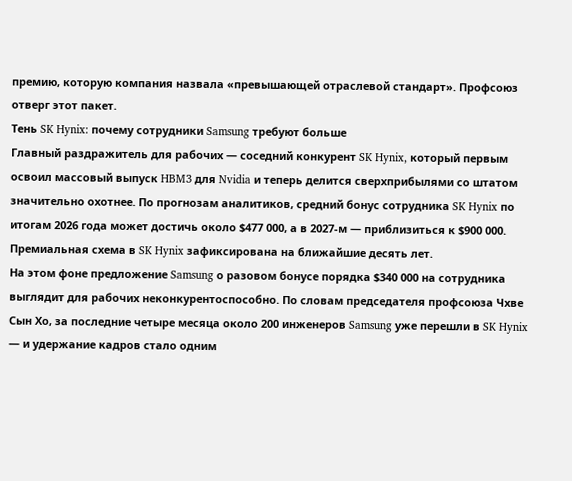премию, которую компания назвала «превышающей отраслевой стандарт». Профсоюз отверг этот пакет.
Тень SK Hynix: почему сотрудники Samsung требуют больше
Главный раздражитель для рабочих — соседний конкурент SK Hynix, который первым освоил массовый выпуск HBM3 для Nvidia и теперь делится сверхприбылями со штатом значительно охотнее. По прогнозам аналитиков, средний бонус сотрудника SK Hynix по итогам 2026 года может достичь около $477 000, а в 2027-м — приблизиться к $900 000. Премиальная схема в SK Hynix зафиксирована на ближайшие десять лет.
На этом фоне предложение Samsung о разовом бонусе порядка $340 000 на сотрудника выглядит для рабочих неконкурентоспособно. По словам председателя профсоюза Чхве Сын Хо, за последние четыре месяца около 200 инженеров Samsung уже перешли в SK Hynix — и удержание кадров стало одним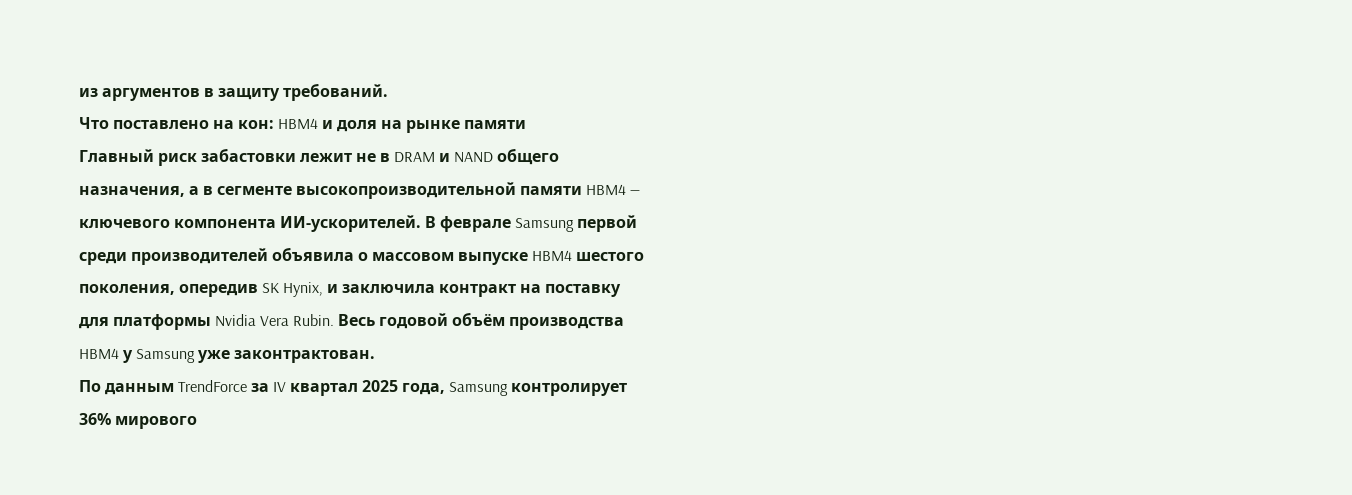из аргументов в защиту требований.
Что поставлено на кон: HBM4 и доля на рынке памяти
Главный риск забастовки лежит не в DRAM и NAND общего назначения, а в сегменте высокопроизводительной памяти HBM4 — ключевого компонента ИИ-ускорителей. В феврале Samsung первой среди производителей объявила о массовом выпуске HBM4 шестого поколения, опередив SK Hynix, и заключила контракт на поставку для платформы Nvidia Vera Rubin. Весь годовой объём производства HBM4 у Samsung уже законтрактован.
По данным TrendForce за IV квартал 2025 года, Samsung контролирует 36% мирового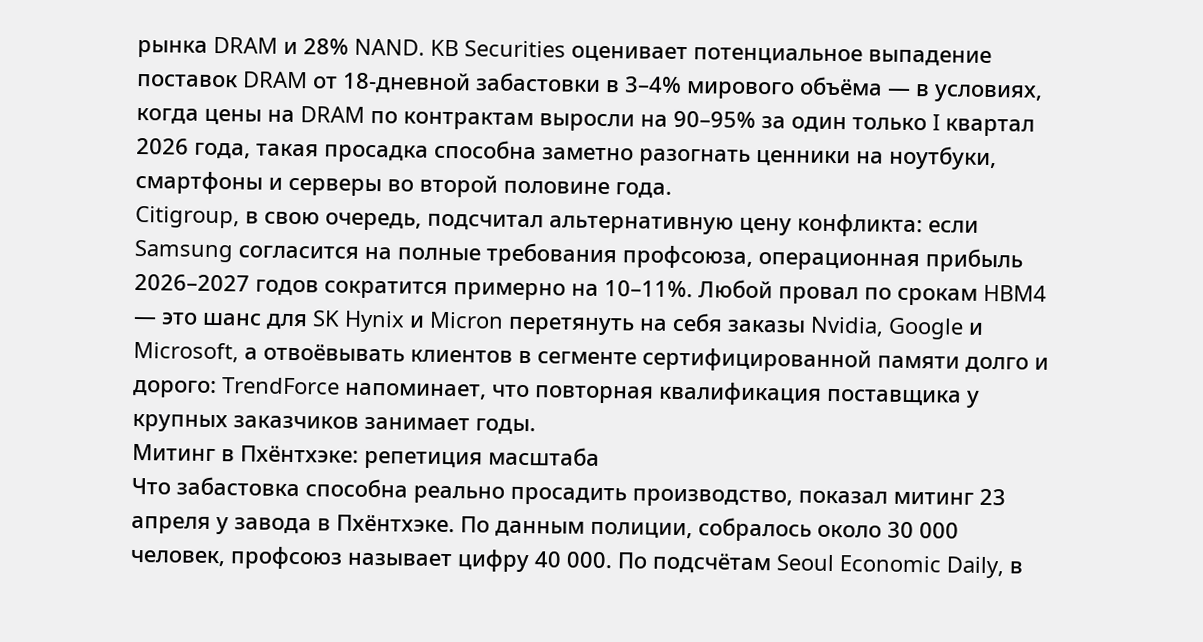рынка DRAM и 28% NAND. KB Securities оценивает потенциальное выпадение поставок DRAM от 18-дневной забастовки в 3–4% мирового объёма — в условиях, когда цены на DRAM по контрактам выросли на 90–95% за один только I квартал 2026 года, такая просадка способна заметно разогнать ценники на ноутбуки, смартфоны и серверы во второй половине года.
Citigroup, в свою очередь, подсчитал альтернативную цену конфликта: если Samsung согласится на полные требования профсоюза, операционная прибыль 2026–2027 годов сократится примерно на 10–11%. Любой провал по срокам HBM4 — это шанс для SK Hynix и Micron перетянуть на себя заказы Nvidia, Google и Microsoft, а отвоёвывать клиентов в сегменте сертифицированной памяти долго и дорого: TrendForce напоминает, что повторная квалификация поставщика у крупных заказчиков занимает годы.
Митинг в Пхёнтхэке: репетиция масштаба
Что забастовка способна реально просадить производство, показал митинг 23 апреля у завода в Пхёнтхэке. По данным полиции, собралось около 30 000 человек, профсоюз называет цифру 40 000. По подсчётам Seoul Economic Daily, в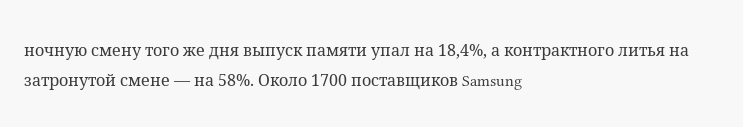ночную смену того же дня выпуск памяти упал на 18,4%, а контрактного литья на затронутой смене — на 58%. Около 1700 поставщиков Samsung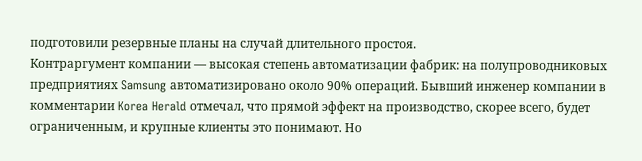подготовили резервные планы на случай длительного простоя.
Контраргумент компании — высокая степень автоматизации фабрик: на полупроводниковых предприятиях Samsung автоматизировано около 90% операций. Бывший инженер компании в комментарии Korea Herald отмечал, что прямой эффект на производство, скорее всего, будет ограниченным, и крупные клиенты это понимают. Но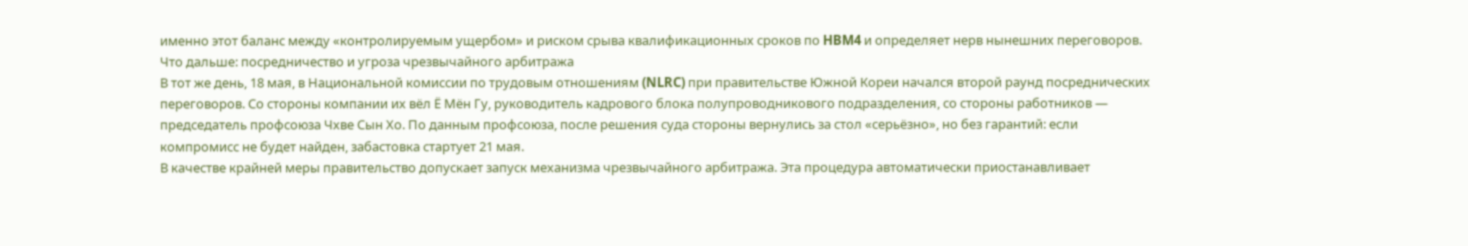именно этот баланс между «контролируемым ущербом» и риском срыва квалификационных сроков по HBM4 и определяет нерв нынешних переговоров.
Что дальше: посредничество и угроза чрезвычайного арбитража
В тот же день, 18 мая, в Национальной комиссии по трудовым отношениям (NLRC) при правительстве Южной Кореи начался второй раунд посреднических переговоров. Со стороны компании их вёл Ё Мён Гу, руководитель кадрового блока полупроводникового подразделения, со стороны работников — председатель профсоюза Чхве Сын Хо. По данным профсоюза, после решения суда стороны вернулись за стол «серьёзно», но без гарантий: если компромисс не будет найден, забастовка стартует 21 мая.
В качестве крайней меры правительство допускает запуск механизма чрезвычайного арбитража. Эта процедура автоматически приостанавливает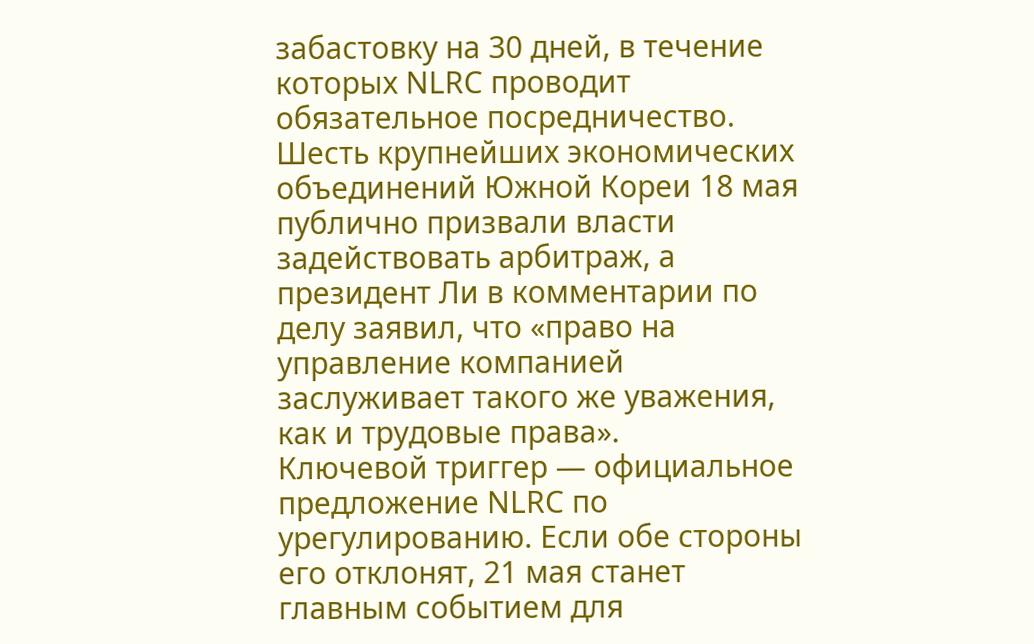забастовку на 30 дней, в течение которых NLRC проводит обязательное посредничество. Шесть крупнейших экономических объединений Южной Кореи 18 мая публично призвали власти задействовать арбитраж, а президент Ли в комментарии по делу заявил, что «право на управление компанией заслуживает такого же уважения, как и трудовые права».
Ключевой триггер — официальное предложение NLRC по урегулированию. Если обе стороны его отклонят, 21 мая станет главным событием для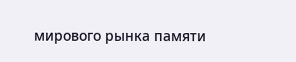мирового рынка памяти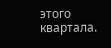этого квартала.